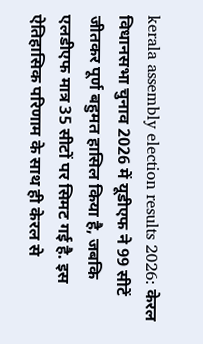kerala assembly election results 2026: केरल विधानसभा चुनाव 2026 में यूडीएफ ने 99 सीटें जीतकर पूर्ण बहुमत हासिल किया है, जबकि एलडीएफ मात्र 35 सीटों पर सिमट गई है. इस ऐतिहासिक परिणाम के साथ ही केरल से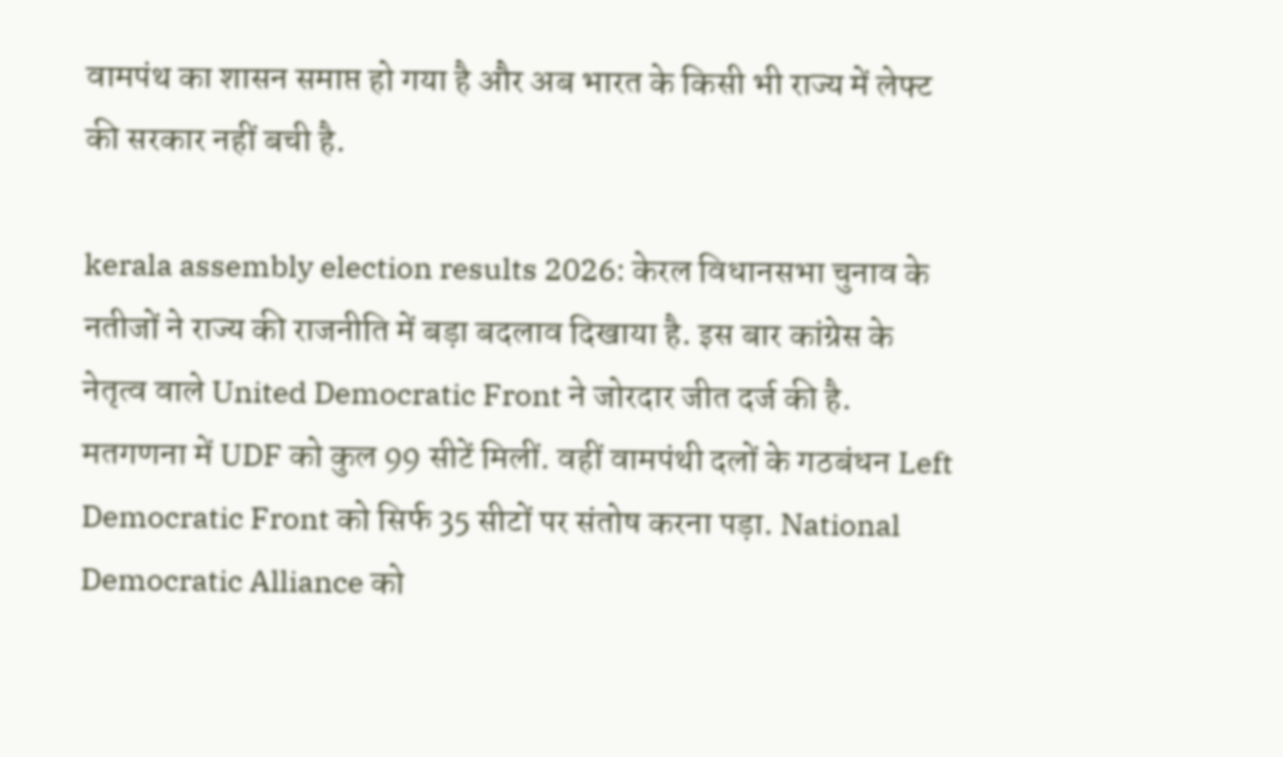वामपंथ का शासन समाप्त हो गया है और अब भारत के किसी भी राज्य में लेफ्ट की सरकार नहीं बची है.

kerala assembly election results 2026: केरल विधानसभा चुनाव के नतीजों ने राज्य की राजनीति में बड़ा बदलाव दिखाया है. इस बार कांग्रेस के नेतृत्व वाले United Democratic Front ने जोरदार जीत दर्ज की है. मतगणना में UDF को कुल 99 सीटें मिलीं. वहीं वामपंथी दलों के गठबंधन Left Democratic Front को सिर्फ 35 सीटों पर संतोष करना पड़ा. National Democratic Alliance को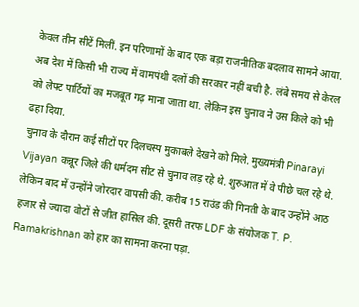केवल तीन सीटें मिलीं. इन परिणामों के बाद एक बड़ा राजनीतिक बदलाव सामने आया. अब देश में किसी भी राज्य में वामपंथी दलों की सरकार नहीं बची है. लंबे समय से केरल को लेफ्ट पार्टियों का मजबूत गढ़ माना जाता था. लेकिन इस चुनाव ने उस किले को भी ढहा दिया.
चुनाव के दौरान कई सीटों पर दिलचस्प मुकाबले देखने को मिले. मुख्यमंत्री Pinarayi Vijayan कन्नूर जिले की धर्मदम सीट से चुनाव लड़ रहे थे. शुरुआत में वे पीछे चल रहे थे. लेकिन बाद में उन्होंने जोरदार वापसी की. करीब 15 राउंड की गिनती के बाद उन्होंने आठ हजार से ज्यादा वोटों से जीत हासिल की. दूसरी तरफ LDF के संयोजक T. P. Ramakrishnan को हार का सामना करना पड़ा.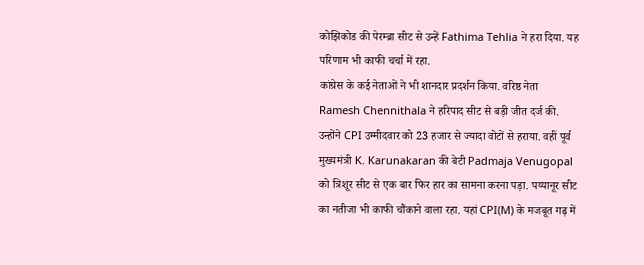कोझिकोड की पेरम्ब्रा सीट से उन्हें Fathima Tehlia ने हरा दिया. यह परिणाम भी काफी चर्चा में रहा.
कांग्रेस के कई नेताओं ने भी शानदार प्रदर्शन किया. वरिष्ठ नेता Ramesh Chennithala ने हरिपाद सीट से बड़ी जीत दर्ज की. उन्होंने CPI उम्मीदवार को 23 हजार से ज्यादा वोटों से हराया. वहीं पूर्व मुख्यमंत्री K. Karunakaran की बेटी Padmaja Venugopal को त्रिशूर सीट से एक बार फिर हार का सामना करना पड़ा. पय्यानूर सीट का नतीजा भी काफी चौंकाने वाला रहा. यहां CPI(M) के मजबूत गढ़ में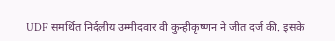UDF समर्थित निर्दलीय उम्मीदवार वी कुन्हीकृष्णन ने जीत दर्ज की. इसके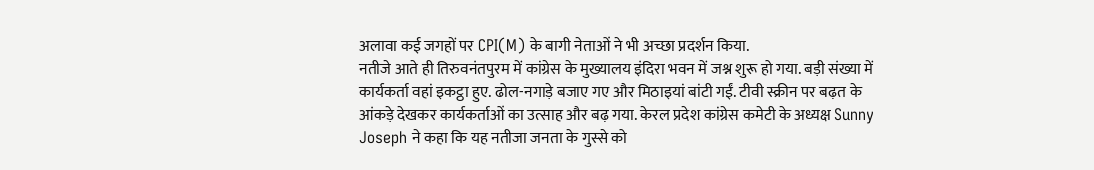अलावा कई जगहों पर CPI(M) के बागी नेताओं ने भी अच्छा प्रदर्शन किया.
नतीजे आते ही तिरुवनंतपुरम में कांग्रेस के मुख्यालय इंदिरा भवन में जश्न शुरू हो गया. बड़ी संख्या में कार्यकर्ता वहां इकट्ठा हुए. ढोल-नगाड़े बजाए गए और मिठाइयां बांटी गईं. टीवी स्क्रीन पर बढ़त के आंकड़े देखकर कार्यकर्ताओं का उत्साह और बढ़ गया. केरल प्रदेश कांग्रेस कमेटी के अध्यक्ष Sunny Joseph ने कहा कि यह नतीजा जनता के गुस्से को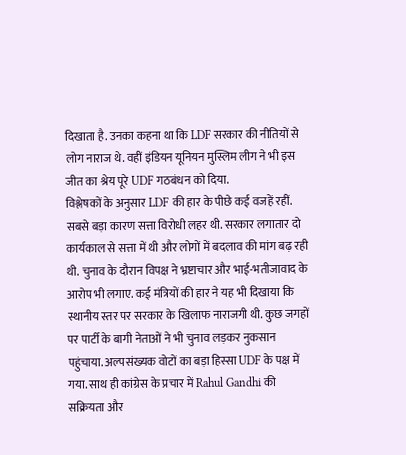दिखाता है. उनका कहना था कि LDF सरकार की नीतियों से लोग नाराज थे. वहीं इंडियन यूनियन मुस्लिम लीग ने भी इस जीत का श्रेय पूरे UDF गठबंधन को दिया.
विश्लेषकों के अनुसार LDF की हार के पीछे कई वजहें रहीं. सबसे बड़ा कारण सत्ता विरोधी लहर थी. सरकार लगातार दो कार्यकाल से सत्ता में थी और लोगों में बदलाव की मांग बढ़ रही थी. चुनाव के दौरान विपक्ष ने भ्रष्टाचार और भाई-भतीजावाद के आरोप भी लगाए. कई मंत्रियों की हार ने यह भी दिखाया कि स्थानीय स्तर पर सरकार के खिलाफ नाराजगी थी. कुछ जगहों पर पार्टी के बागी नेताओं ने भी चुनाव लड़कर नुकसान पहुंचाया. अल्पसंख्यक वोटों का बड़ा हिस्सा UDF के पक्ष में गया. साथ ही कांग्रेस के प्रचार में Rahul Gandhi की सक्रियता और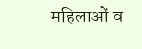महिलाओं व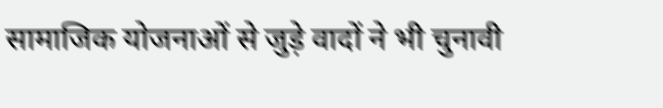सामाजिक योजनाओं से जुड़े वादों ने भी चुनावी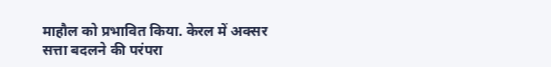माहौल को प्रभावित किया. केरल में अक्सर सत्ता बदलने की परंपरा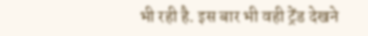भी रही है. इस बार भी वही ट्रेंड देखने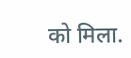को मिला.